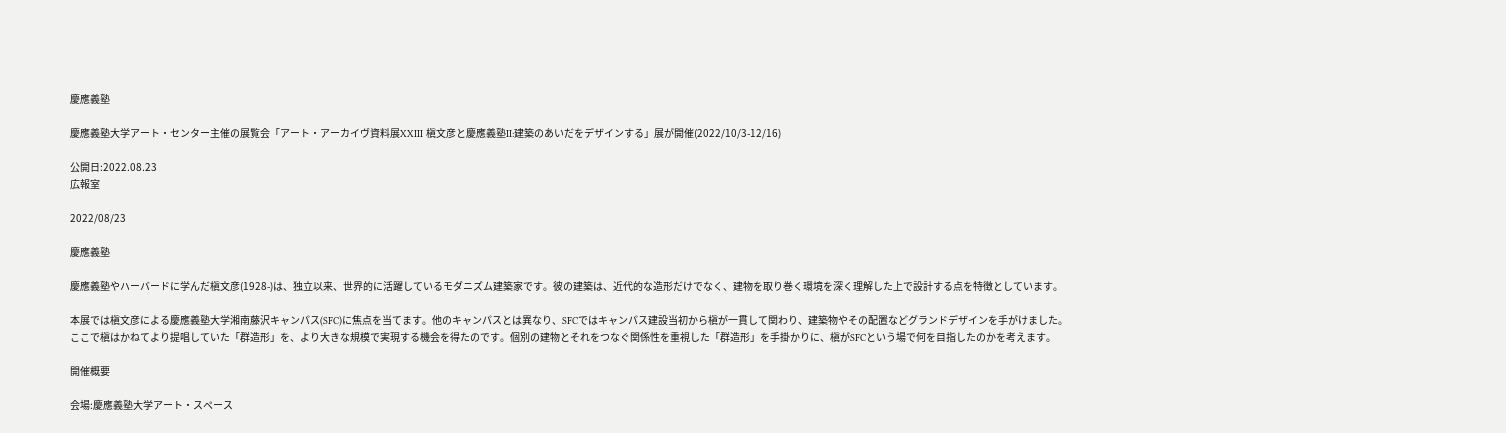慶應義塾

慶應義塾大学アート・センター主催の展覧会「アート・アーカイヴ資料展XXIII 槇文彦と慶應義塾II:建築のあいだをデザインする」展が開催(2022/10/3-12/16)

公開日:2022.08.23
広報室

2022/08/23

慶應義塾

慶應義塾やハーバードに学んだ槇文彦(1928-)は、独立以来、世界的に活躍しているモダニズム建築家です。彼の建築は、近代的な造形だけでなく、建物を取り巻く環境を深く理解した上で設計する点を特徴としています。

本展では槇文彦による慶應義塾大学湘南藤沢キャンパス(SFC)に焦点を当てます。他のキャンパスとは異なり、SFCではキャンパス建設当初から槇が一貫して関わり、建築物やその配置などグランドデザインを手がけました。ここで槇はかねてより提唱していた「群造形」を、より大きな規模で実現する機会を得たのです。個別の建物とそれをつなぐ関係性を重視した「群造形」を手掛かりに、槇がSFCという場で何を目指したのかを考えます。

開催概要

会場:慶應義塾大学アート・スペース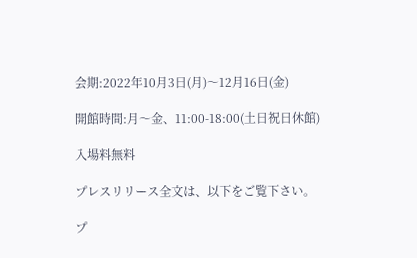会期:2022年10月3日(月)〜12月16日(金)

開館時間:月〜金、11:00-18:00(土日祝日休館)

入場料無料

プレスリリース全文は、以下をご覧下さい。

プ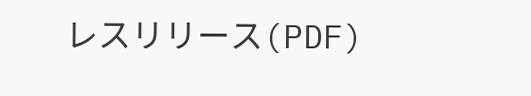レスリリース(PDF)